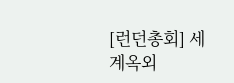[런던총회] 세계옥외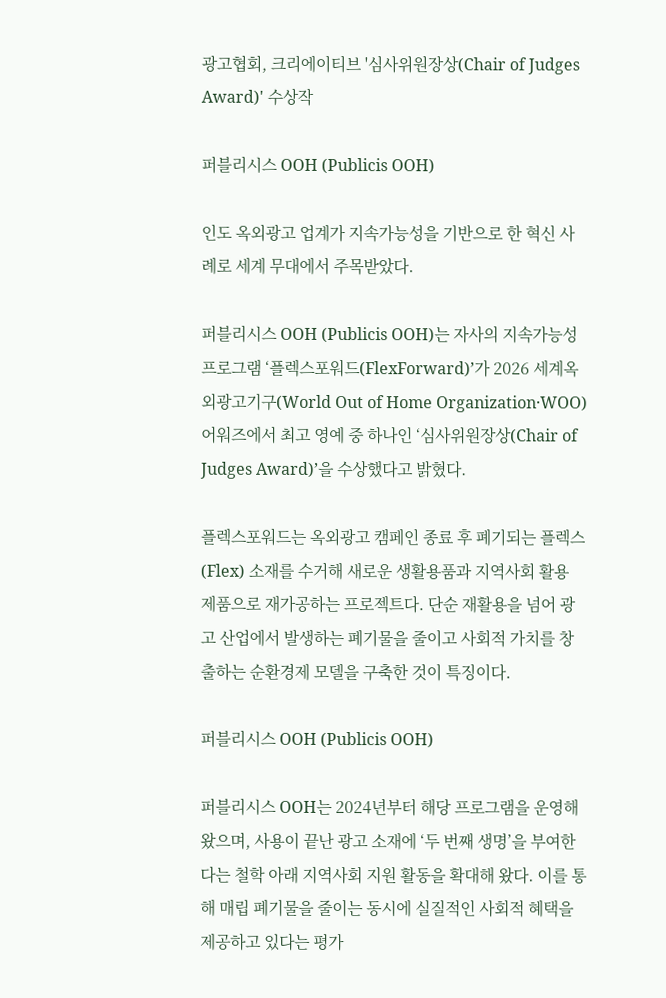광고협회, 크리에이티브 '심사위원장상(Chair of Judges Award)' 수상작

퍼블리시스 OOH (Publicis OOH)

인도 옥외광고 업계가 지속가능성을 기반으로 한 혁신 사례로 세계 무대에서 주목받았다.

퍼블리시스 OOH (Publicis OOH)는 자사의 지속가능성 프로그램 ‘플렉스포워드(FlexForward)’가 2026 세계옥외광고기구(World Out of Home Organization·WOO) 어워즈에서 최고 영예 중 하나인 ‘심사위원장상(Chair of Judges Award)’을 수상했다고 밝혔다.

플렉스포워드는 옥외광고 캠페인 종료 후 폐기되는 플렉스(Flex) 소재를 수거해 새로운 생활용품과 지역사회 활용 제품으로 재가공하는 프로젝트다. 단순 재활용을 넘어 광고 산업에서 발생하는 폐기물을 줄이고 사회적 가치를 창출하는 순환경제 모델을 구축한 것이 특징이다.

퍼블리시스 OOH (Publicis OOH)

퍼블리시스 OOH는 2024년부터 해당 프로그램을 운영해 왔으며, 사용이 끝난 광고 소재에 ‘두 번째 생명’을 부여한다는 철학 아래 지역사회 지원 활동을 확대해 왔다. 이를 통해 매립 폐기물을 줄이는 동시에 실질적인 사회적 혜택을 제공하고 있다는 평가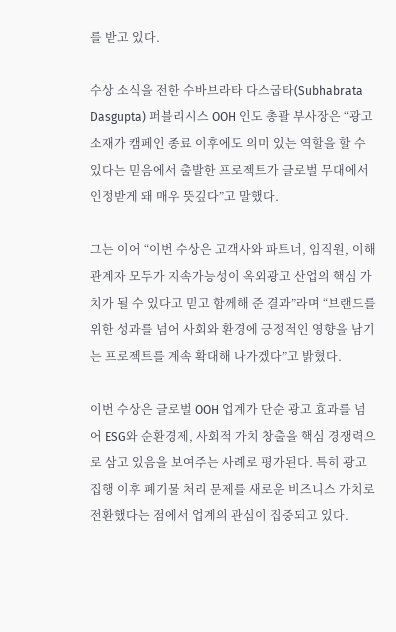를 받고 있다.

수상 소식을 전한 수바브라타 다스굽타(Subhabrata Dasgupta) 퍼블리시스 OOH 인도 총괄 부사장은 “광고 소재가 캠페인 종료 이후에도 의미 있는 역할을 할 수 있다는 믿음에서 출발한 프로젝트가 글로벌 무대에서 인정받게 돼 매우 뜻깊다”고 말했다.

그는 이어 “이번 수상은 고객사와 파트너, 임직원, 이해관계자 모두가 지속가능성이 옥외광고 산업의 핵심 가치가 될 수 있다고 믿고 함께해 준 결과”라며 “브랜드를 위한 성과를 넘어 사회와 환경에 긍정적인 영향을 남기는 프로젝트를 계속 확대해 나가겠다”고 밝혔다.

이번 수상은 글로벌 OOH 업계가 단순 광고 효과를 넘어 ESG와 순환경제, 사회적 가치 창출을 핵심 경쟁력으로 삼고 있음을 보여주는 사례로 평가된다. 특히 광고 집행 이후 폐기물 처리 문제를 새로운 비즈니스 가치로 전환했다는 점에서 업계의 관심이 집중되고 있다.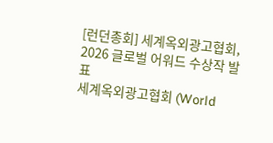[런던총회] 세계옥외광고협회, 2026 글로벌 어워드 수상작 발표
세계옥외광고협회 (World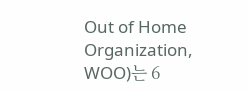Out of Home Organization, WOO)는 6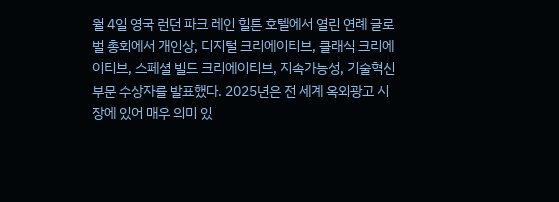월 4일 영국 런던 파크 레인 힐튼 호텔에서 열린 연례 글로벌 총회에서 개인상, 디지털 크리에이티브, 클래식 크리에이티브, 스페셜 빌드 크리에이티브, 지속가능성, 기술혁신 부문 수상자를 발표했다. 2025년은 전 세계 옥외광고 시장에 있어 매우 의미 있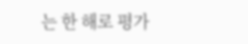는 한 해로 평가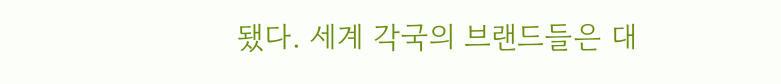됐다. 세계 각국의 브랜드들은 대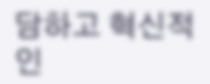담하고 혁신적인